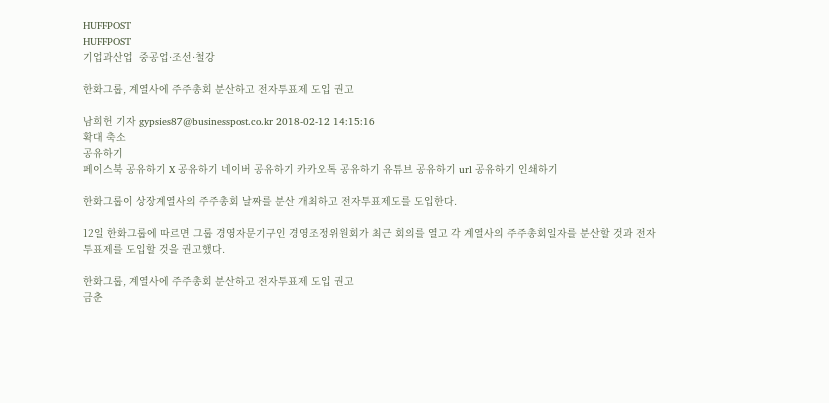HUFFPOST
HUFFPOST
기업과산업  중공업·조선·철강

한화그룹, 계열사에 주주총회 분산하고 전자투표제 도입 권고

남희헌 기자 gypsies87@businesspost.co.kr 2018-02-12 14:15:16
확대 축소
공유하기
페이스북 공유하기 X 공유하기 네이버 공유하기 카카오톡 공유하기 유튜브 공유하기 url 공유하기 인쇄하기

한화그룹이 상장계열사의 주주총회 날짜를 분산 개최하고 전자투표제도를 도입한다.

12일 한화그룹에 따르면 그룹 경영자문기구인 경영조정위원회가 최근 회의를 열고 각 계열사의 주주총회일자를 분산할 것과 전자투표제를 도입할 것을 권고했다.

한화그룹, 계열사에 주주총회 분산하고 전자투표제 도입 권고
금춘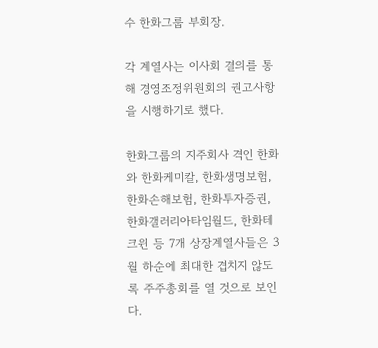수 한화그룹 부회장.

각 계열사는 이사회 결의를 통해 경영조정위원회의 권고사항을 시행하기로 했다.

한화그룹의 지주회사 격인 한화와 한화케미칼, 한화생명보험, 한화손해보험, 한화투자증권, 한화갤러리아타임월드, 한화테크윈 등 7개 상장계열사들은 3월 하순에 최대한 겹치지 않도록 주주총회를 열 것으로 보인다.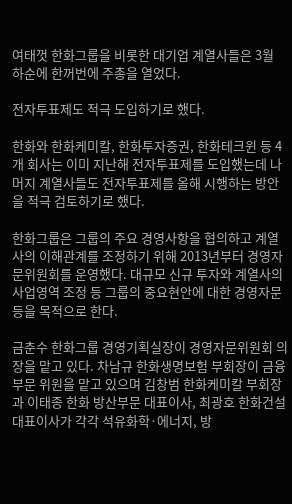여태껏 한화그룹을 비롯한 대기업 계열사들은 3월 하순에 한꺼번에 주총을 열었다.

전자투표제도 적극 도입하기로 했다.

한화와 한화케미칼, 한화투자증권, 한화테크윈 등 4개 회사는 이미 지난해 전자투표제를 도입했는데 나머지 계열사들도 전자투표제를 올해 시행하는 방안을 적극 검토하기로 했다.

한화그룹은 그룹의 주요 경영사항을 협의하고 계열사의 이해관계를 조정하기 위해 2013년부터 경영자문위원회를 운영했다. 대규모 신규 투자와 계열사의 사업영역 조정 등 그룹의 중요현안에 대한 경영자문 등을 목적으로 한다.

금춘수 한화그룹 경영기획실장이 경영자문위원회 의장을 맡고 있다. 차남규 한화생명보험 부회장이 금융부문 위원을 맡고 있으며 김창범 한화케미칼 부회장과 이태종 한화 방산부문 대표이사, 최광호 한화건설 대표이사가 각각 석유화학·에너지, 방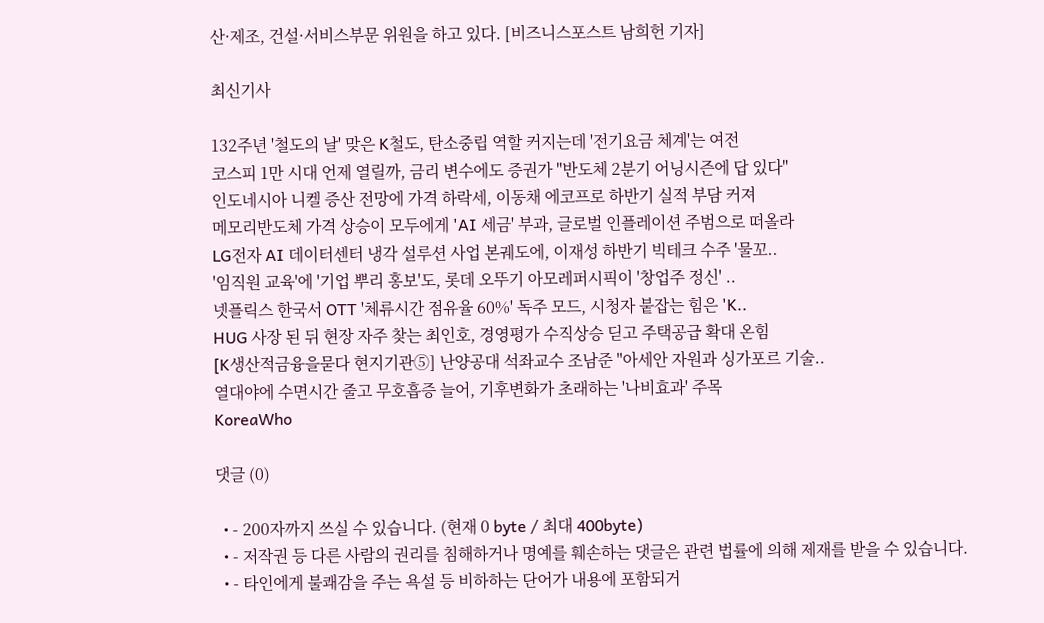산·제조, 건설·서비스부문 위원을 하고 있다. [비즈니스포스트 남희헌 기자]

최신기사

132주년 '철도의 날' 맞은 K철도, 탄소중립 역할 커지는데 '전기요금 체계'는 여전
코스피 1만 시대 언제 열릴까, 금리 변수에도 증권가 "반도체 2분기 어닝시즌에 답 있다"
인도네시아 니켈 증산 전망에 가격 하락세, 이동채 에코프로 하반기 실적 부담 커져
메모리반도체 가격 상승이 모두에게 'AI 세금' 부과, 글로벌 인플레이션 주범으로 떠올라
LG전자 AI 데이터센터 냉각 설루션 사업 본궤도에, 이재성 하반기 빅테크 수주 '물꼬..
'임직원 교육'에 '기업 뿌리 홍보'도, 롯데 오뚜기 아모레퍼시픽이 '창업주 정신' ..
넷플릭스 한국서 OTT '체류시간 점유율 60%' 독주 모드, 시청자 붙잡는 힘은 'K..
HUG 사장 된 뒤 현장 자주 찾는 최인호, 경영평가 수직상승 딛고 주택공급 확대 온힘
[K생산적금융을묻다 현지기관⑤] 난양공대 석좌교수 조남준 "아세안 자원과 싱가포르 기술..
열대야에 수면시간 줄고 무호흡증 늘어, 기후변화가 초래하는 '나비효과' 주목
KoreaWho

댓글 (0)

  • - 200자까지 쓰실 수 있습니다. (현재 0 byte / 최대 400byte)
  • - 저작권 등 다른 사람의 권리를 침해하거나 명예를 훼손하는 댓글은 관련 법률에 의해 제재를 받을 수 있습니다.
  • - 타인에게 불쾌감을 주는 욕설 등 비하하는 단어가 내용에 포함되거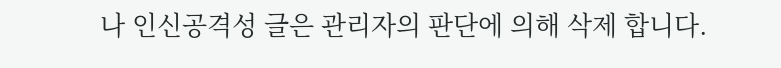나 인신공격성 글은 관리자의 판단에 의해 삭제 합니다.